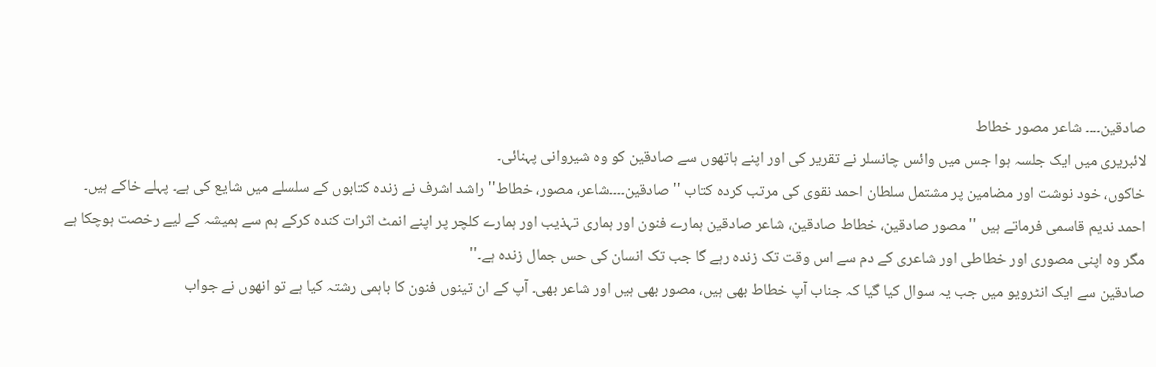صادقین۔۔۔۔ شاعر مصور خطاط
لائبریری میں ایک جلسہ ہوا جس میں وائس چانسلر نے تقریر کی اور اپنے ہاتھوں سے صادقین کو وہ شیروانی پہنائی۔
خاکوں، خود نوشت اور مضامین پر مشتمل سلطان احمد نقوی کی مرتب کردہ کتاب ''صادقین۔۔۔۔شاعر، مصور، خطاط'' راشد اشرف نے زندہ کتابوں کے سلسلے میں شایع کی ہے۔ پہلے خاکے ہیں۔
احمد ندیم قاسمی فرماتے ہیں ''مصور صادقین، خطاط صادقین، شاعر صادقین ہمارے فنون اور ہماری تہذیب اور ہمارے کلچر پر اپنے انمٹ اثرات کندہ کرکے ہم سے ہمیشہ کے لیے رخصت ہوچکا ہے مگر وہ اپنی مصوری اور خطاطی اور شاعری کے دم سے اس وقت تک زندہ رہے گا جب تک انسان کی حس جمال زندہ ہے۔''
صادقین سے ایک انٹرویو میں جب یہ سوال کیا گیا کہ جناب آپ خطاط بھی ہیں، مصور بھی ہیں اور شاعر بھی۔ آپ کے ان تینوں فنون کا باہمی رشتہ کیا ہے تو انھوں نے جواب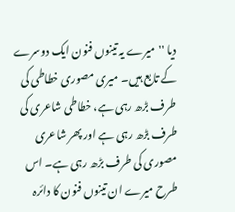دیا ''میرے یہ تینوں فنون ایک دوسرے کے تابع ہیں۔ میری مصوری خطاطی کی طرف بڑھ رہی ہے، خطاطی شاعری کی طرف بڑھ رہی ہے اور پھر شاعری مصوری کی طرف بڑھ رہی ہے۔ اس طرح میرے ان تینوں فنون کا دائرہ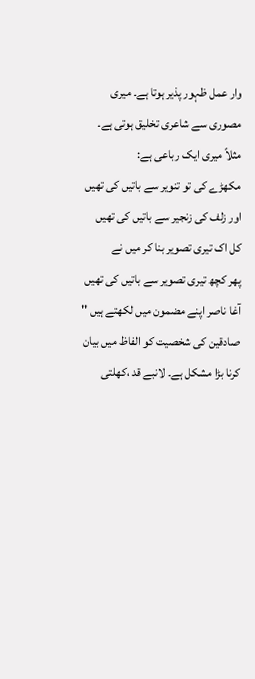وار عمل ظہور پذیر ہوتا ہے۔ میری مصوری سے شاعری تخلیق ہوتی ہے۔ مثلاً میری ایک رباعی ہے:
مکھڑے کی تو تنویر سے باتیں کی تھیں
اور زلف کی زنجیر سے باتیں کی تھیں
کل اک تیری تصویر بنا کر میں نے
پھر کچھ تیری تصویر سے باتیں کی تھیں
آغا ناصر اپنے مضمون میں لکھتے ہیں '' صادقین کی شخصیت کو الفاظ میں بیان کرنا بڑا مشکل ہے۔ لانبے قد ،کھلتی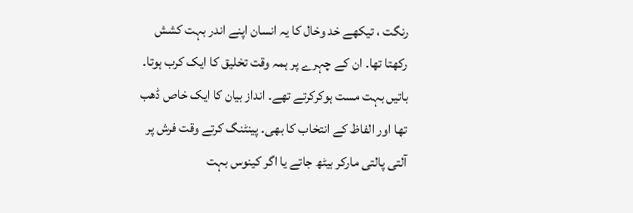رنگت ، تیکھے خد وخال کا یہ انسان اپنے اندر بہت کشش رکھتا تھا۔ ان کے چہرے پر ہمہ وقت تخلیق کا ایک کرب ہوتا۔ باتیں بہت مست ہوکرکرتے تھے۔ انداز بیان کا ایک خاص ڈھب تھا اور الفاظ کے انتخاب کا بھی۔ پینٹنگ کرتے وقت فرش پر آلتی پالتی مارکر بیٹھ جاتے یا اگر کینوس بہت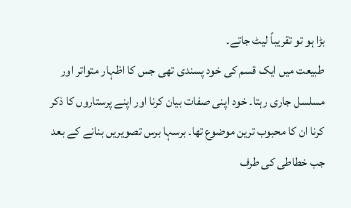بڑا ہو تو تقریباً لیٹ جاتے۔
طبیعت میں ایک قسم کی خود پسندی تھی جس کا اظہار متواتر اور مسلسل جاری رہتا۔ خود اپنی صفات بیان کرنا اور اپنے پرستاروں کا ذکر کرنا ان کا محبوب ترین موضوع تھا۔ برسہا برس تصویریں بنانے کے بعد جب خطاطی کی طرف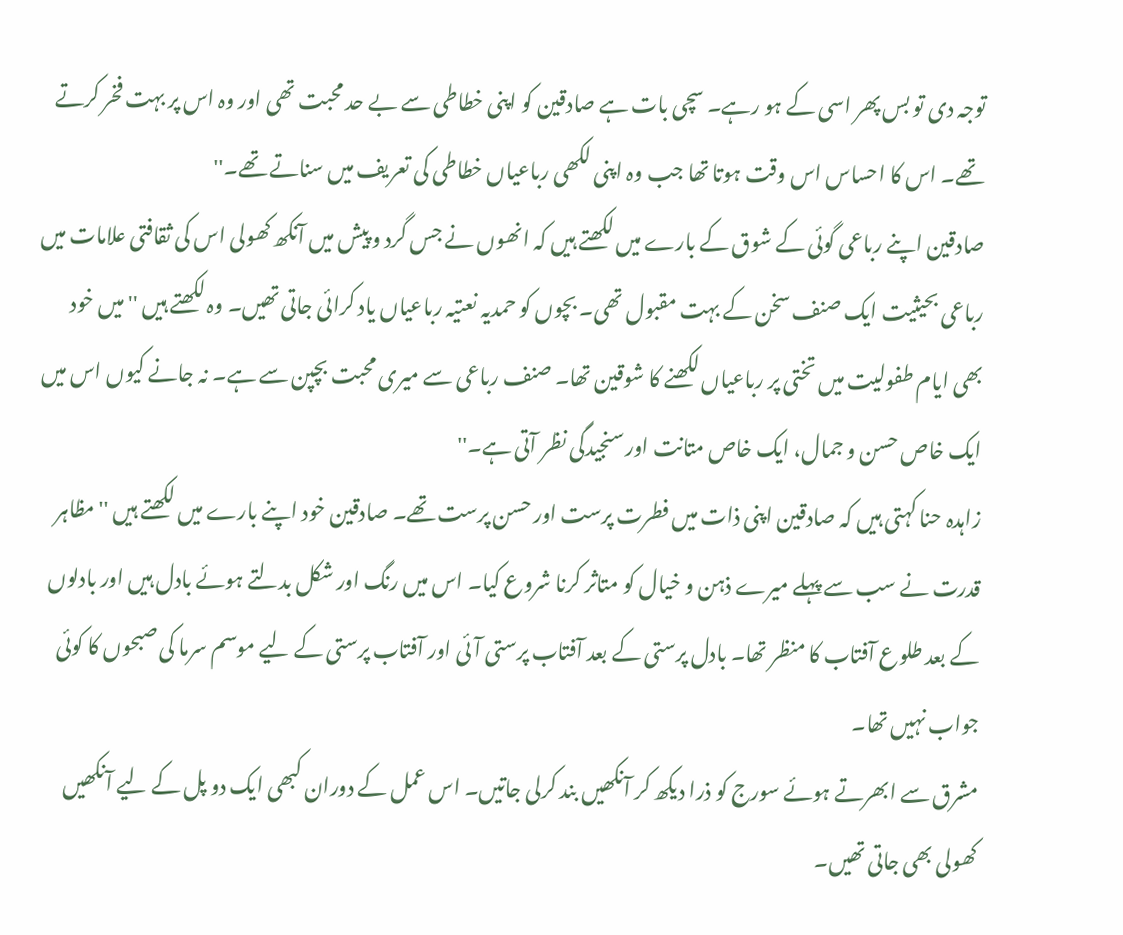توجہ دی تو بس پھر اسی کے ہو رہے۔ سچی بات ہے صادقین کو اپنی خطاطی سے بے حد محبت تھی اور وہ اس پر بہت فخر کرتے تھے۔ اس کا احساس اس وقت ہوتا تھا جب وہ اپنی لکھی رباعیاں خطاطی کی تعریف میں سناتے تھے۔''
صادقین اپنے رباعی گوئی کے شوق کے بارے میں لکھتے ہیں کہ انھوں نے جس گرد و پیش میں آنکھ کھولی اس کی ثقافتی علامات میں رباعی بحیثیت ایک صنف سخن کے بہت مقبول تھی۔ بچوں کو حمدیہ نعتیہ رباعیاں یاد کرائی جاتی تھیں۔ وہ لکھتے ہیں ''میں خود بھی ایام طفولیت میں تختی پر رباعیاں لکھنے کا شوقین تھا۔ صنف رباعی سے میری محبت بچپن سے ہے۔ نہ جانے کیوں اس میں ایک خاص حسن و جمال، ایک خاص متانت اور سنجیدگی نظر آتی ہے۔''
زاہدہ حنا کہتی ہیں کہ صادقین اپنی ذات میں فطرت پرست اور حسن پرست تھے۔ صادقین خود اپنے بارے میں لکھتے ہیں ''مظاہر قدرت نے سب سے پہلے میرے ذہن و خیال کو متاثر کرنا شروع کیا۔ اس میں رنگ اور شکل بدلتے ہوئے بادل ہیں اور بادلوں کے بعد طلوع آفتاب کا منظر تھا۔ بادل پرستی کے بعد آفتاب پرستی آئی اور آفتاب پرستی کے لیے موسم سرما کی صبحوں کا کوئی جواب نہیں تھا۔
مشرق سے ابھرتے ہوئے سورج کو ذرا دیکھ کر آنکھیں بند کرلی جاتیں۔ اس عمل کے دوران کبھی ایک دو پل کے لیے آنکھیں کھولی بھی جاتی تھیں۔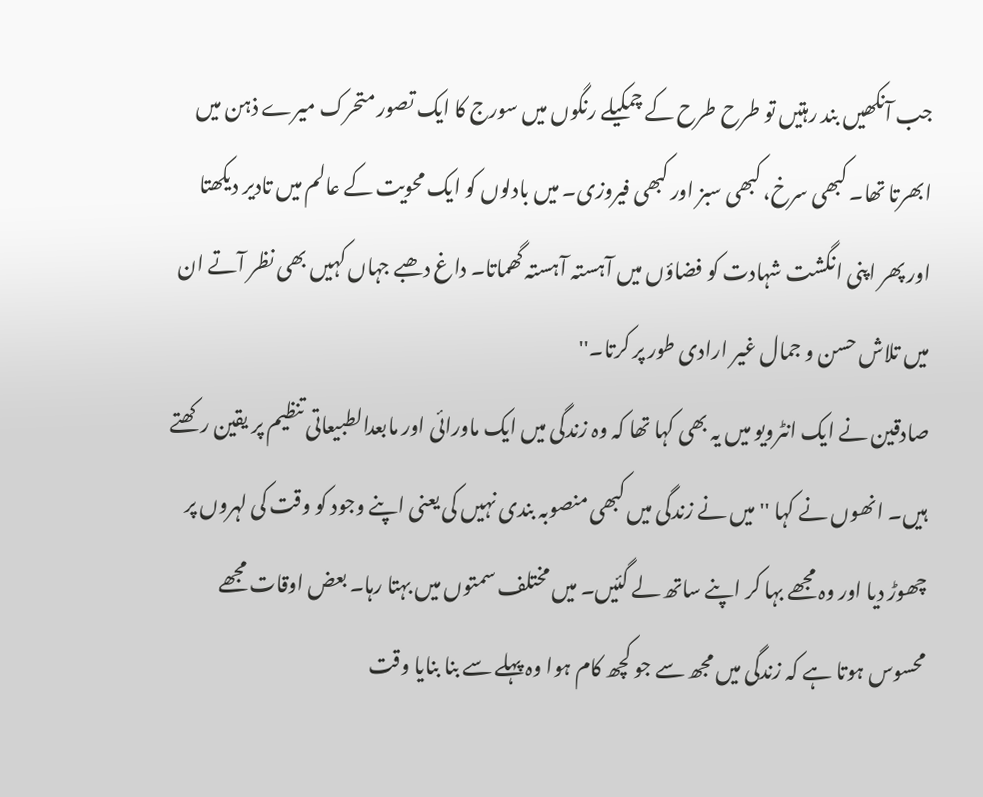جب آنکھیں بند رہتیں تو طرح طرح کے چمکیلے رنگوں میں سورج کا ایک تصور متحرک میرے ذہن میں ابھرتا تھا۔ کبھی سرخ، کبھی سبز اور کبھی فیروزی۔ میں بادلوں کو ایک محویت کے عالم میں تادیر دیکھتا اور پھر اپنی انگشت شہادت کو فضاؤں میں آہستہ آہستہ گھماتا۔ داغ دھبے جہاں کہیں بھی نظر آتے ان میں تلاش حسن و جمال غیر ارادی طور پر کرتا۔''
صادقین نے ایک انٹرویو میں یہ بھی کہا تھا کہ وہ زندگی میں ایک ماورائی اور مابعدالطبیعاتی تنظیم پر یقین رکھتے ہیں۔ انھوں نے کہا ''میں نے زندگی میں کبھی منصوبہ بندی نہیں کی یعنی اپنے وجود کو وقت کی لہروں پر چھوڑ دیا اور وہ مجھے بہا کر اپنے ساتھ لے گئیں۔ میں مختلف سمتوں میں بہتا رہا۔ بعض اوقات مجھے محسوس ہوتا ہے کہ زندگی میں مجھ سے جو کچھ کام ہوا وہ پہلے سے بنا بنایا وقت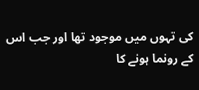کی تہوں میں موجود تھا اور جب اس کے رونما ہونے کا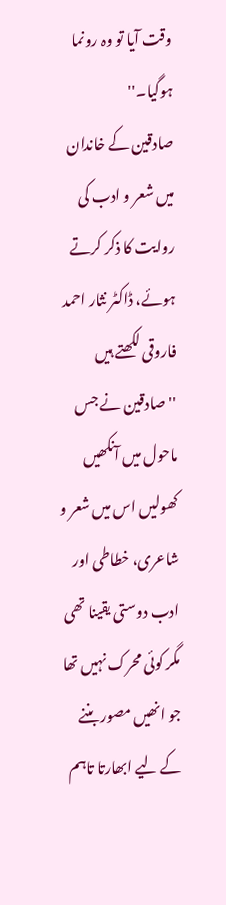وقت آیا تو وہ رونما ہوگیا۔''
صادقین کے خاندان میں شعر و ادب کی روایت کا ذکر کرتے ہوئے، ڈاکٹر نثار احمد فاروقی لکھتے ہیں ''صادقین نے جس ماحول میں آنکھیں کھولیں اس میں شعر و شاعری، خطاطی اور ادب دوستی یقینا تھی مگر کوئی محرک نہیں تھا جو انھیں مصور بننے کے لیے ابھارتا تاہم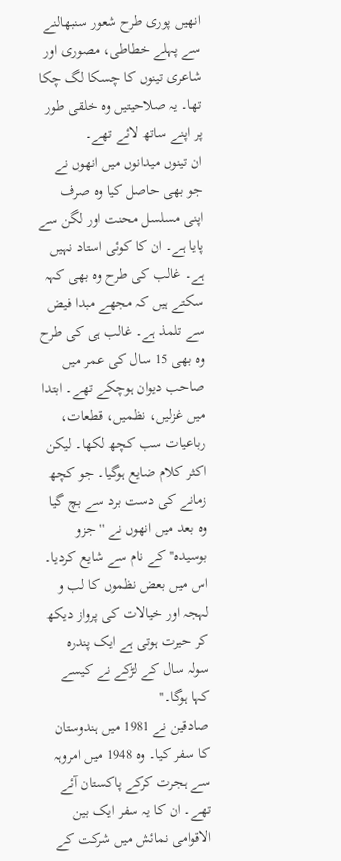انھیں پوری طرح شعور سنبھالنے سے پہلے خطاطی، مصوری اور شاعری تینوں کا چسکا لگ چکا تھا۔ یہ صلاحیتیں وہ خلقی طور پر اپنے ساتھ لائے تھے۔
ان تینوں میدانوں میں انھوں نے جو بھی حاصل کیا وہ صرف اپنی مسلسل محنت اور لگن سے پایا ہے۔ ان کا کوئی استاد نہیں ہے۔ غالب کی طرح وہ بھی کہہ سکتے ہیں کہ مجھے مبدا فیض سے تلمذ ہے۔ غالب ہی کی طرح وہ بھی 15 سال کی عمر میں صاحب دیوان ہوچکے تھے۔ ابتدا میں غزلیں، نظمیں، قطعات، رباعیات سب کچھ لکھا۔ لیکن اکثر کلام ضایع ہوگیا۔ جو کچھ زمانے کی دست برد سے بچ گیا وہ بعد میں انھوں نے ''جزو بوسیدہ'' کے نام سے شایع کردیا۔ اس میں بعض نظموں کا لب و لہجہ اور خیالات کی پرواز دیکھ کر حیرت ہوتی ہے ایک پندرہ سولہ سال کے لڑکے نے کیسے کہا ہوگا۔''
صادقین نے 1981 میں ہندوستان کا سفر کیا۔ وہ 1948 میں امروہہ سے ہجرت کرکے پاکستان آئے تھے۔ ان کا یہ سفر ایک بین الاقوامی نمائش میں شرکت کے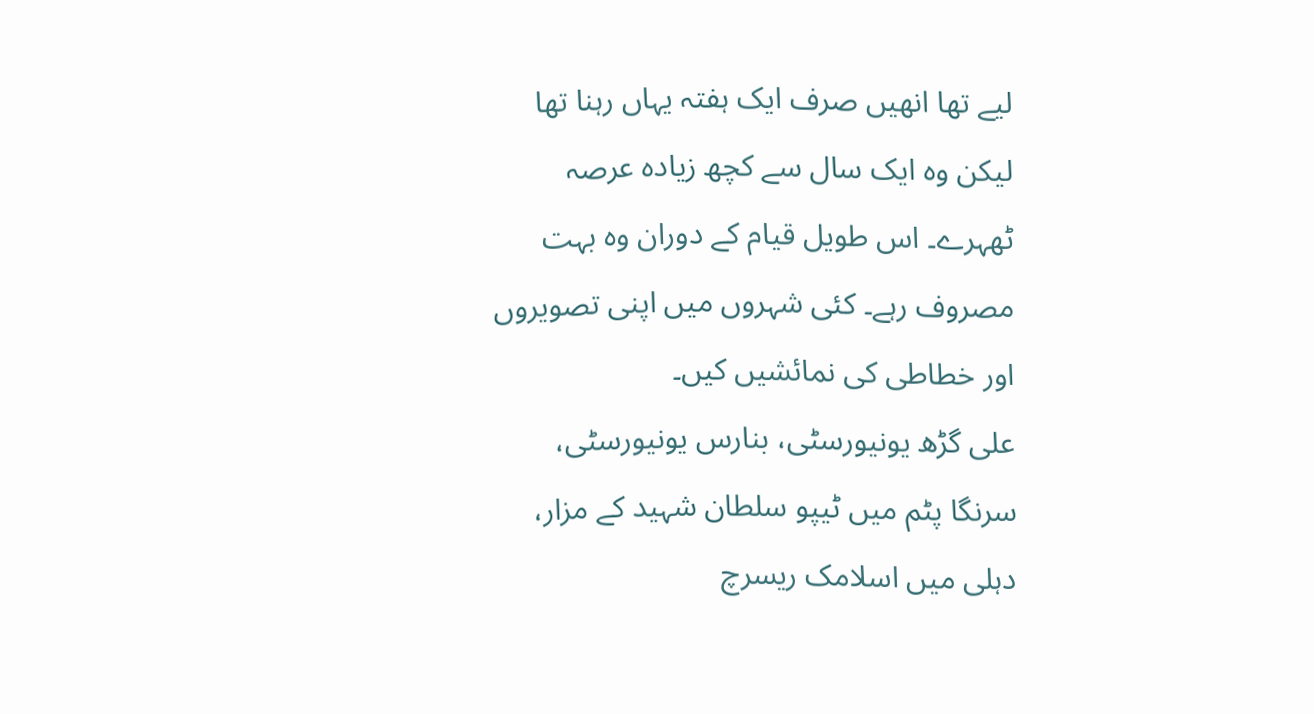لیے تھا انھیں صرف ایک ہفتہ یہاں رہنا تھا لیکن وہ ایک سال سے کچھ زیادہ عرصہ ٹھہرے۔ اس طویل قیام کے دوران وہ بہت مصروف رہے۔ کئی شہروں میں اپنی تصویروں اور خطاطی کی نمائشیں کیں۔
علی گڑھ یونیورسٹی، بنارس یونیورسٹی، سرنگا پٹم میں ٹیپو سلطان شہید کے مزار، دہلی میں اسلامک ریسرچ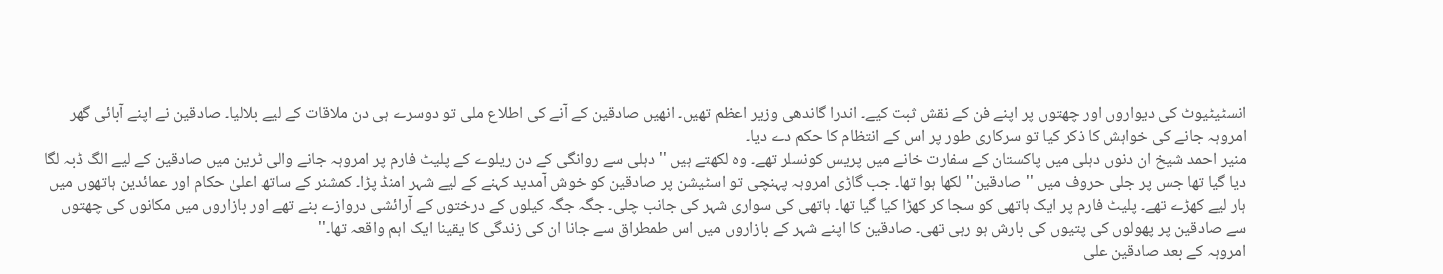انسٹیٹیوٹ کی دیواروں اور چھتوں پر اپنے فن کے نقش ثبت کیے۔ اندرا گاندھی وزیر اعظم تھیں۔ انھیں صادقین کے آنے کی اطلاع ملی تو دوسرے ہی دن ملاقات کے لیے بلالیا۔ صادقین نے اپنے آبائی گھر امروہہ جانے کی خواہش کا ذکر کیا تو سرکاری طور پر اس کے انتظام کا حکم دے دیا۔
منیر احمد شیخ ان دنوں دہلی میں پاکستان کے سفارت خانے میں پریس کونسلر تھے۔ وہ لکھتے ہیں ''دہلی سے روانگی کے دن ریلوے کے پلیٹ فارم پر امروہہ جانے والی ٹرین میں صادقین کے لیے الگ ڈبہ لگا دیا گیا تھا جس پر جلی حروف میں ''صادقین'' لکھا ہوا تھا۔ جب گاڑی امروہہ پہنچی تو اسٹیشن پر صادقین کو خوش آمدید کہنے کے لیے شہر امنڈ پڑا۔ کمشنر کے ساتھ اعلیٰ حکام اور عمائدین ہاتھوں میں ہار لیے کھڑے تھے۔ پلیٹ فارم پر ایک ہاتھی کو سجا کر کھڑا کیا گیا تھا۔ ہاتھی کی سواری شہر کی جانب چلی۔ جگہ جگہ کیلوں کے درختوں کے آرائشی دروازے بنے تھے اور بازاروں میں مکانوں کی چھتوں سے صادقین پر پھولوں کی پتیوں کی بارش ہو رہی تھی۔ صادقین کا اپنے شہر کے بازاروں میں اس طمطراق سے جانا ان کی زندگی کا یقینا ایک اہم واقعہ تھا۔''
امروہہ کے بعد صادقین علی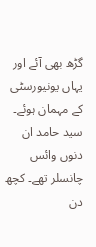گڑھ بھی آئے اور یہاں یونیورسٹی کے مہمان ہوئے۔ سید حامد ان دنوں وائس چانسلر تھے۔ کچھ دن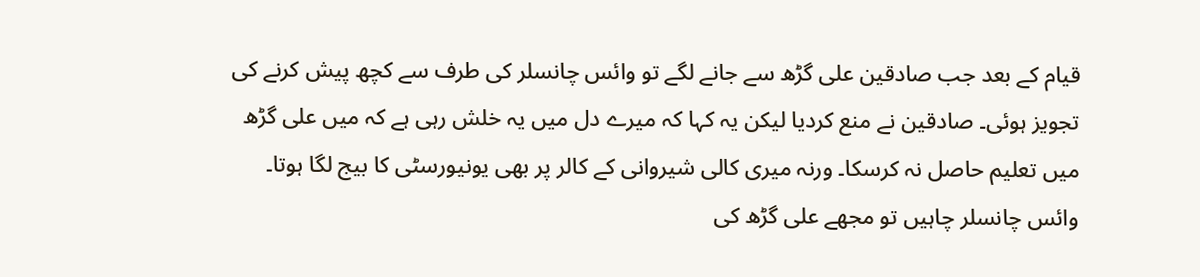قیام کے بعد جب صادقین علی گڑھ سے جانے لگے تو وائس چانسلر کی طرف سے کچھ پیش کرنے کی تجویز ہوئی۔ صادقین نے منع کردیا لیکن یہ کہا کہ میرے دل میں یہ خلش رہی ہے کہ میں علی گڑھ میں تعلیم حاصل نہ کرسکا۔ ورنہ میری کالی شیروانی کے کالر پر بھی یونیورسٹی کا بیج لگا ہوتا۔
وائس چانسلر چاہیں تو مجھے علی گڑھ کی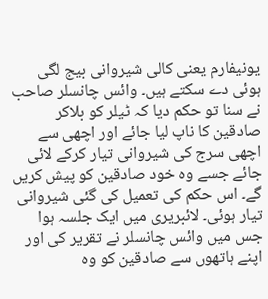یونیفارم یعنی کالی شیروانی بیج لگی ہوئی دے سکتے ہیں۔ وائس چانسلر صاحب نے سنا تو حکم دیا کہ ٹیلر کو بلاکر صادقین کا ناپ لیا جائے اور اچھی سے اچھی سرج کی شیروانی تیار کرکے لائی جائے جسے وہ خود صادقین کو پیش کریں گے۔ اس حکم کی تعمیل کی گئی شیروانی تیار ہوئی۔ لائبریری میں ایک جلسہ ہوا جس میں وائس چانسلر نے تقریر کی اور اپنے ہاتھوں سے صادقین کو وہ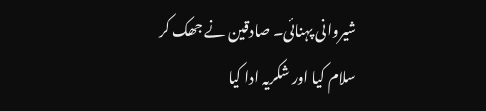شیروانی پہنائی۔ صادقین نے جھک کر سلام کیا اور شکریہ ادا کیا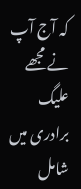کہ آج آپ نے مجھے علیگ برادری میں شامل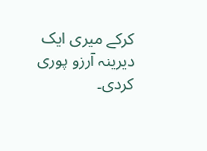کرکے میری ایک دیرینہ آرزو پوری کردی۔